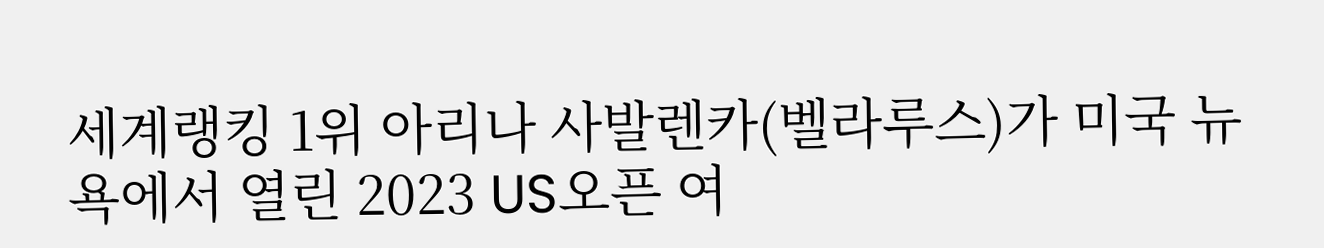세계랭킹 1위 아리나 사발렌카(벨라루스)가 미국 뉴욕에서 열린 2023 US오픈 여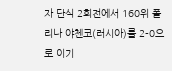자 단식 2회전에서 160위 폴리나 야첸코(러시아)를 2-0으로 이기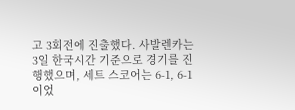고 3회전에 진출했다. 사발렌카는 3일 한국시간 기준으로 경기를 진행했으며, 세트 스코어는 6-1, 6-1이었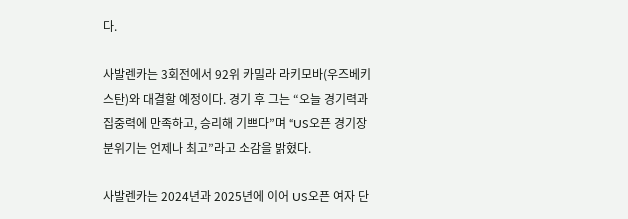다.

사발렌카는 3회전에서 92위 카밀라 라키모바(우즈베키스탄)와 대결할 예정이다. 경기 후 그는 “오늘 경기력과 집중력에 만족하고, 승리해 기쁘다”며 “US오픈 경기장 분위기는 언제나 최고”라고 소감을 밝혔다.

사발렌카는 2024년과 2025년에 이어 US오픈 여자 단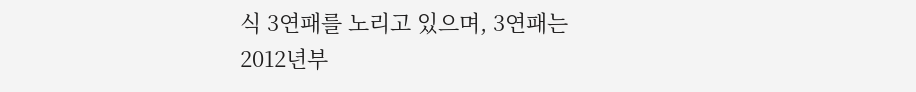식 3연패를 노리고 있으며, 3연패는 2012년부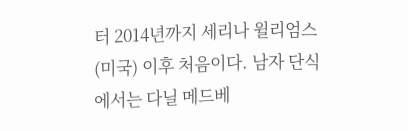터 2014년까지 세리나 윌리엄스(미국) 이후 처음이다. 남자 단식에서는 다닐 메드베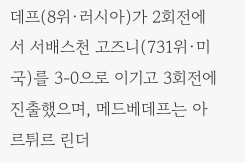데프(8위·러시아)가 2회전에서 서배스천 고즈니(731위·미국)를 3-0으로 이기고 3회전에 진출했으며, 메드베데프는 아르튀르 린더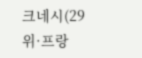크네시(29위·프랑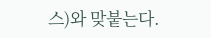스)와 맞붙는다.